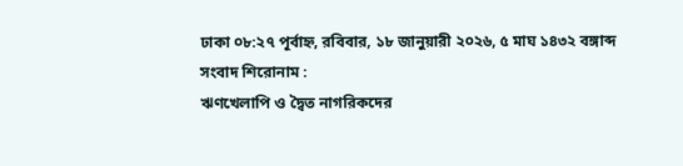ঢাকা ০৮:২৭ পূর্বাহ্ন, রবিবার, ১৮ জানুয়ারী ২০২৬, ৫ মাঘ ১৪৩২ বঙ্গাব্দ
সংবাদ শিরোনাম :
ঋণখেলাপি ও দ্বৈত নাগরিকদের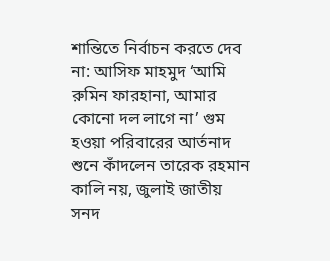শান্তিতে নির্বাচন করতে দেব না: আসিফ মাহমুদ ‘আমি রুমিন ফারহানা, আমার কোনো দল লাগে না’ গুম হওয়া পরিবারের আর্তনাদ শুনে কাঁদলেন তারেক রহমান কালি নয়, জুলাই জাতীয় সনদ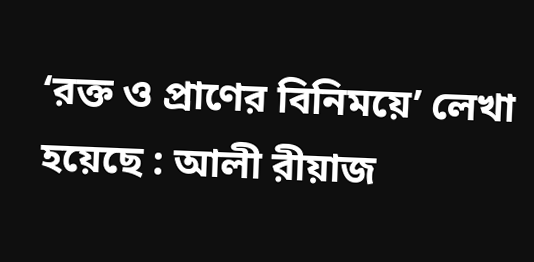‘রক্ত ও প্রাণের বিনিময়ে’ লেখা হয়েছে : আলী রীয়াজ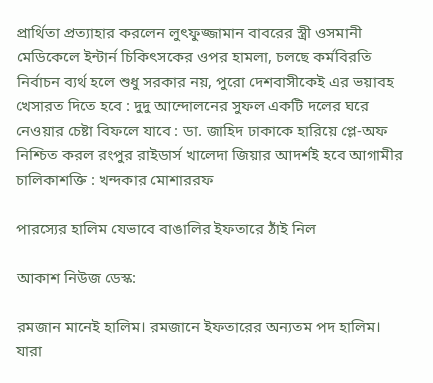প্রার্থিতা প্রত্যাহার করলেন লুৎফুজ্জামান বাবরের স্ত্রী ওসমানী মেডিকেলে ইন্টার্ন চিকিৎসকের ওপর হামলা, চলছে কর্মবিরতি নির্বাচন ব্যর্থ হলে শুধু সরকার নয়, পুরো দেশবাসীকেই এর ভয়াবহ খেসারত দিতে হবে : দুদু আন্দোলনের সুফল একটি দলের ঘরে নেওয়ার চেষ্টা বিফলে যাবে : ডা. জাহিদ ঢাকাকে হারিয়ে প্লে-অফ নিশ্চিত করল রংপুর রাইডার্স খালেদা জিয়ার আদর্শই হবে আগামীর চালিকাশক্তি : খন্দকার মোশাররফ

পারস্যের হালিম যেভাবে বাঙালির ইফতারে ঠাঁই নিল

আকাশ নিউজ ডেস্ক:

রমজান মানেই হালিম। রমজানে ইফতারের অন্যতম পদ হালিম। যারা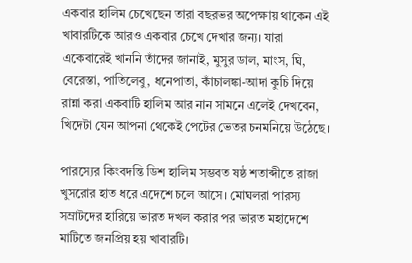একবার হালিম চেখেছেন তারা বছরভর অপেক্ষায় থাকেন এই খাবারটিকে আরও একবার চেখে দেখার জন্য। যারা একেবারেই খাননি তাঁদের জানাই, মুসুর ডাল, মাংস, ঘি, বেরেস্তা, পাতিলেবু, ধনেপাতা, কাঁচালঙ্কা-আদা কুচি দিয়ে রান্না করা একবাটি হালিম আর নান সামনে এলেই দেখবেন, খিদেটা যেন আপনা থেকেই পেটের ভেতর চনমনিয়ে উঠেছে।

পারস্যের কিংবদন্তি ডিশ হালিম সম্ভবত ষষ্ঠ শতাব্দীতে রাজা খুসরোর হাত ধরে এদেশে চলে আসে। মোঘলরা পারস্য সম্রাটদের হারিয়ে ভারত দখল করার পর ভারত মহাদেশে মাটিতে জনপ্রিয় হয় খাবারটি।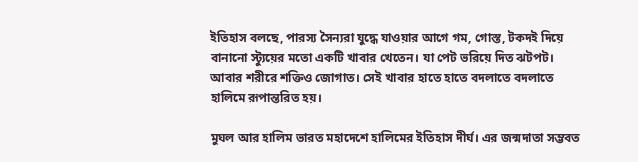ইতিহাস বলছে, পারস্য সৈন্যরা যুদ্ধে যাওয়ার আগে গম, গোস্ত, টকদই দিয়ে বানানো স্ট্যুয়ের মতো একটি খাবার খেতেন। যা পেট ভরিয়ে দিত ঝটপট। আবার শরীরে শক্তিও জোগাত। সেই খাবার হাতে হাতে বদলাতে বদলাতে হালিমে রূপান্তরিত হয়।

মুঘল আর হালিম ভারত মহাদেশে হালিমের ইতিহাস দীর্ঘ। এর জন্মদাতা সম্ভবত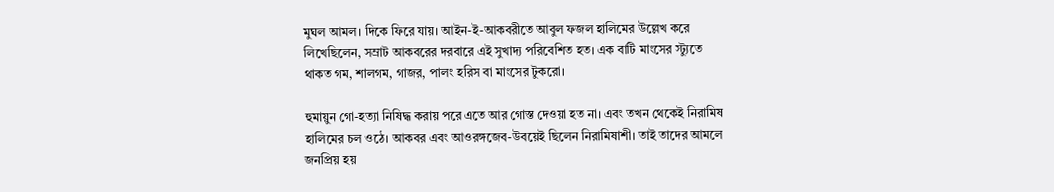মুঘল আমল। দিকে ফিরে যায়। আইন-ই-আকবরীতে আবুল ফজল হালিমের উল্লেখ করে লিখেছিলেন, সম্রাট আকবরের দরবারে এই সুখাদ্য পরিবেশিত হত। এক বাটি মাংসের স্ট্যুতে থাকত গম, শালগম, গাজর, পালং হরিস বা মাংসের টুকরো।

হুমায়ুন গো-হত্যা নিষিদ্ধ করায় পরে এতে আর গোস্ত দেওয়া হত না। এবং তখন থেকেই নিরামিষ হালিমের চল ওঠে। আকবর এবং আওরঙ্গজেব-উবয়েই ছিলেন নিরামিষাশী। তাই তাদের আমলে জনপ্রিয় হয়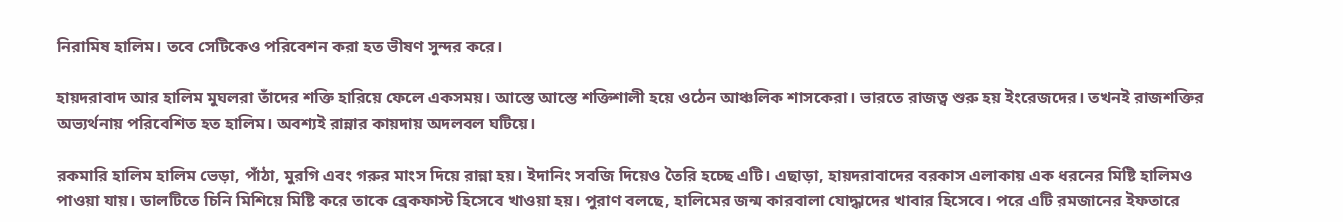নিরামিষ হালিম। তবে সেটিকেও পরিবেশন করা হত ভীষণ সুন্দর করে।

হায়দরাবাদ আর হালিম মুঘলরা তাঁদের শক্তি হারিয়ে ফেলে একসময়। আস্তে আস্তে শক্তিশালী হয়ে ওঠেন আঞ্চলিক শাসকেরা। ভারতে রাজত্ব শুরু হয় ইংরেজদের। তখনই রাজশক্তির অভ্যর্থনায় পরিবেশিত হত হালিম। অবশ্যই রান্নার কায়দায় অদলবল ঘটিয়ে।

রকমারি হালিম হালিম ভেড়া, পাঁঠা, মুরগি এবং গরুর মাংস দিয়ে রান্না হয়। ইদানিং সবজি দিয়েও তৈরি হচ্ছে এটি। এছাড়া, হায়দরাবাদের বরকাস এলাকায় এক ধরনের মিষ্টি হালিমও পাওয়া যায়। ডালটিতে চিনি মিশিয়ে মিষ্টি করে তাকে ব্রেকফাস্ট হিসেবে খাওয়া হয়। পুরাণ বলছে, হালিমের জন্ম কারবালা যোদ্ধাদের খাবার হিসেবে। পরে এটি রমজানের ইফতারে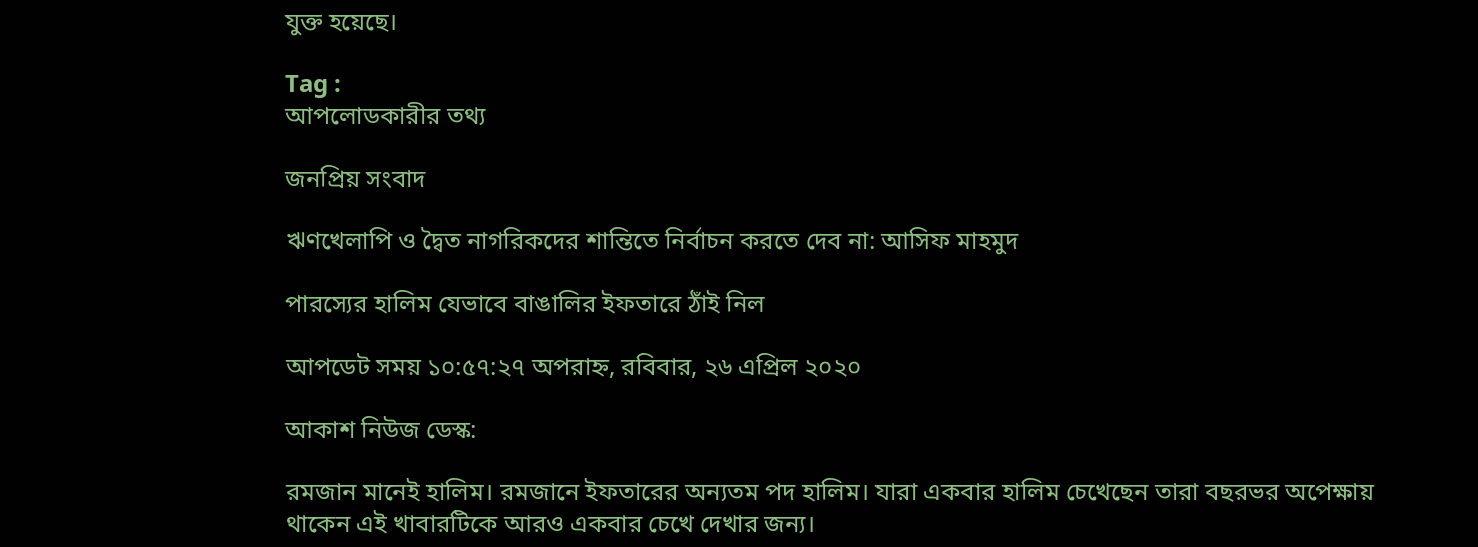যুক্ত হয়েছে।

Tag :
আপলোডকারীর তথ্য

জনপ্রিয় সংবাদ

ঋণখেলাপি ও দ্বৈত নাগরিকদের শান্তিতে নির্বাচন করতে দেব না: আসিফ মাহমুদ

পারস্যের হালিম যেভাবে বাঙালির ইফতারে ঠাঁই নিল

আপডেট সময় ১০:৫৭:২৭ অপরাহ্ন, রবিবার, ২৬ এপ্রিল ২০২০

আকাশ নিউজ ডেস্ক:

রমজান মানেই হালিম। রমজানে ইফতারের অন্যতম পদ হালিম। যারা একবার হালিম চেখেছেন তারা বছরভর অপেক্ষায় থাকেন এই খাবারটিকে আরও একবার চেখে দেখার জন্য।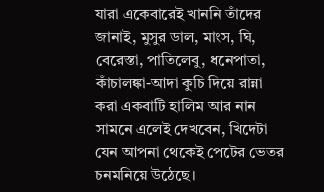যারা একেবারেই খাননি তাঁদের জানাই, মুসুর ডাল, মাংস, ঘি, বেরেস্তা, পাতিলেবু, ধনেপাতা, কাঁচালঙ্কা-আদা কুচি দিয়ে রান্না করা একবাটি হালিম আর নান সামনে এলেই দেখবেন, খিদেটা যেন আপনা থেকেই পেটের ভেতর চনমনিয়ে উঠেছে।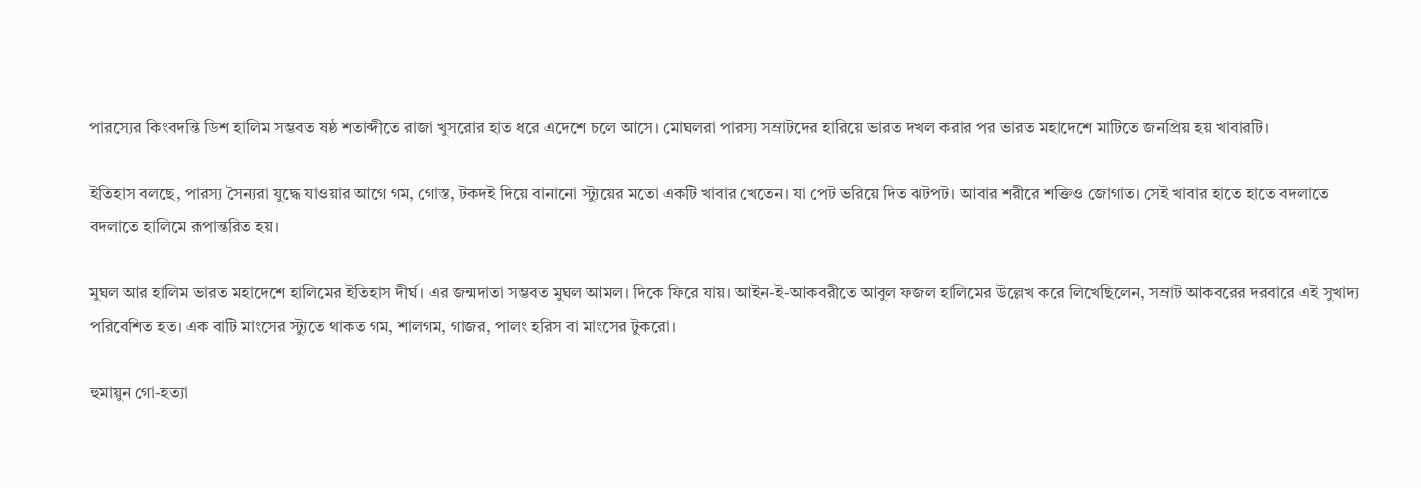পারস্যের কিংবদন্তি ডিশ হালিম সম্ভবত ষষ্ঠ শতাব্দীতে রাজা খুসরোর হাত ধরে এদেশে চলে আসে। মোঘলরা পারস্য সম্রাটদের হারিয়ে ভারত দখল করার পর ভারত মহাদেশে মাটিতে জনপ্রিয় হয় খাবারটি।

ইতিহাস বলছে, পারস্য সৈন্যরা যুদ্ধে যাওয়ার আগে গম, গোস্ত, টকদই দিয়ে বানানো স্ট্যুয়ের মতো একটি খাবার খেতেন। যা পেট ভরিয়ে দিত ঝটপট। আবার শরীরে শক্তিও জোগাত। সেই খাবার হাতে হাতে বদলাতে বদলাতে হালিমে রূপান্তরিত হয়।

মুঘল আর হালিম ভারত মহাদেশে হালিমের ইতিহাস দীর্ঘ। এর জন্মদাতা সম্ভবত মুঘল আমল। দিকে ফিরে যায়। আইন-ই-আকবরীতে আবুল ফজল হালিমের উল্লেখ করে লিখেছিলেন, সম্রাট আকবরের দরবারে এই সুখাদ্য পরিবেশিত হত। এক বাটি মাংসের স্ট্যুতে থাকত গম, শালগম, গাজর, পালং হরিস বা মাংসের টুকরো।

হুমায়ুন গো-হত্যা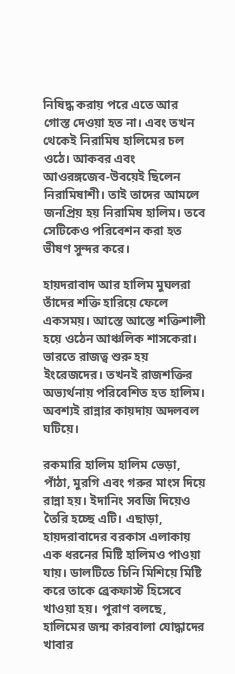নিষিদ্ধ করায় পরে এতে আর গোস্ত দেওয়া হত না। এবং তখন থেকেই নিরামিষ হালিমের চল ওঠে। আকবর এবং আওরঙ্গজেব-উবয়েই ছিলেন নিরামিষাশী। তাই তাদের আমলে জনপ্রিয় হয় নিরামিষ হালিম। তবে সেটিকেও পরিবেশন করা হত ভীষণ সুন্দর করে।

হায়দরাবাদ আর হালিম মুঘলরা তাঁদের শক্তি হারিয়ে ফেলে একসময়। আস্তে আস্তে শক্তিশালী হয়ে ওঠেন আঞ্চলিক শাসকেরা। ভারতে রাজত্ব শুরু হয় ইংরেজদের। তখনই রাজশক্তির অভ্যর্থনায় পরিবেশিত হত হালিম। অবশ্যই রান্নার কায়দায় অদলবল ঘটিয়ে।

রকমারি হালিম হালিম ভেড়া, পাঁঠা, মুরগি এবং গরুর মাংস দিয়ে রান্না হয়। ইদানিং সবজি দিয়েও তৈরি হচ্ছে এটি। এছাড়া, হায়দরাবাদের বরকাস এলাকায় এক ধরনের মিষ্টি হালিমও পাওয়া যায়। ডালটিতে চিনি মিশিয়ে মিষ্টি করে তাকে ব্রেকফাস্ট হিসেবে খাওয়া হয়। পুরাণ বলছে, হালিমের জন্ম কারবালা যোদ্ধাদের খাবার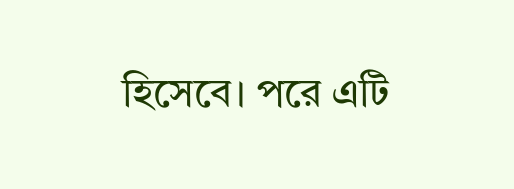হিসেবে। পরে এটি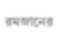রমজানের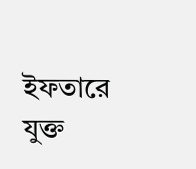ইফতারে যুক্ত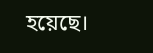হয়েছে।